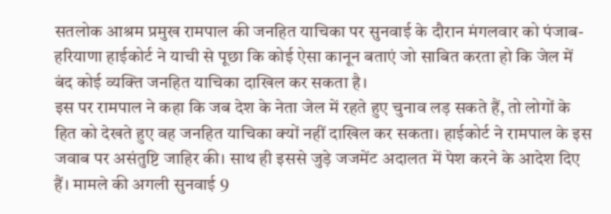सतलोक आश्रम प्रमुख रामपाल की जनहित याचिका पर सुनवाई के दौरान मंगलवार को पंजाब-हरियाणा हाईकोर्ट ने याची से पूछा कि कोई ऐसा कानून बताएं जो साबित करता हो कि जेल में बंद कोई व्यक्ति जनहित याचिका दाखिल कर सकता है।
इस पर रामपाल ने कहा कि जब देश के नेता जेल में रहते हुए चुनाव लड़ सकते हैं, तो लोगों के हित को देखते हुए वह जनहित याचिका क्यों नहीं दाखिल कर सकता। हाईकोर्ट ने रामपाल के इस जवाब पर असंतुष्टि जाहिर की। साथ ही इससे जुड़े जजमेंट अदालत में पेश करने के आदेश दिए हैं। मामले की अगली सुनवाई 9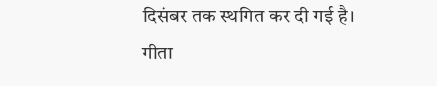दिसंबर तक स्थगित कर दी गई है।
गीता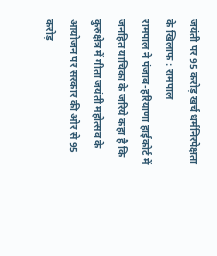जयंती पर 95 करोड़ खर्च धर्मनिरपेक्षता के खिलाफ : रामपाल
रामपाल ने पंजाब-हरियाणा हाईकोर्ट में जनहित याचिका के जरिये कहा है कि कुरुक्षेत्र में गीता जयंती महोत्सव के आयोजन पर सरकार की ओर से 95 करोड़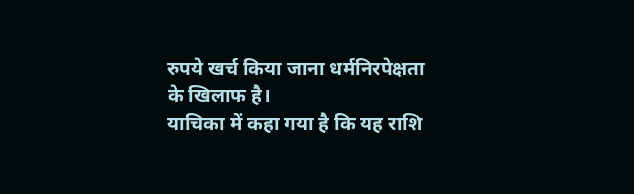रुपये खर्च किया जाना धर्मनिरपेक्षता के खिलाफ है।
याचिका में कहा गया है कि यह राशि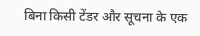बिना किसी टेंडर और सूचना के एक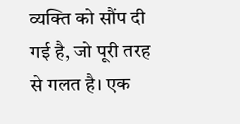व्यक्ति को सौंप दी गई है, जो पूरी तरह से गलत है। एक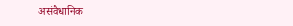असंवैधानिक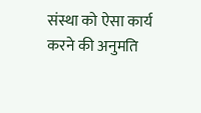संस्था को ऐसा कार्य करने की अनुमति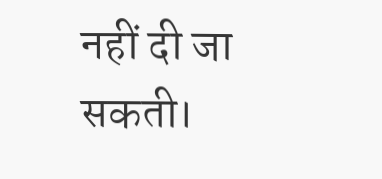नहीं दी जा सकती।